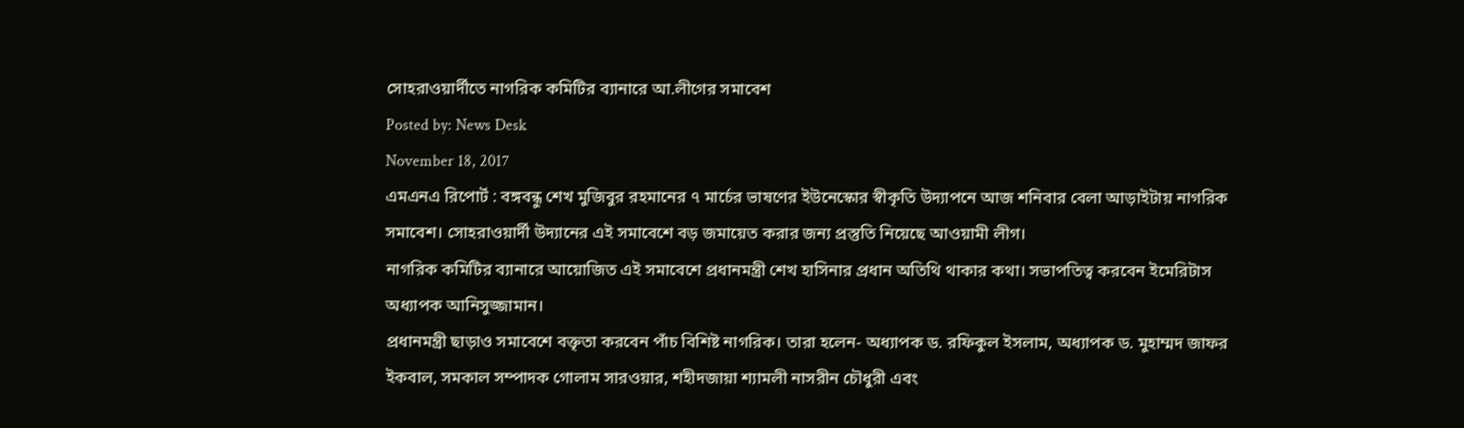সোহরাওয়ার্দীতে নাগরিক কমিটির ব্যানারে আ.লীগের সমাবেশ
Posted by: News Desk
November 18, 2017
এমএনএ রিপোর্ট : বঙ্গবন্ধু শেখ মুজিবুর রহমানের ৭ মার্চের ভাষণের ইউনেস্কোর স্বীকৃতি উদ্যাপনে আজ শনিবার বেলা আড়াইটায় নাগরিক সমাবেশ। সোহরাওয়ার্দী উদ্যানের এই সমাবেশে বড় জমায়েত করার জন্য প্রস্তুতি নিয়েছে আওয়ামী লীগ।
নাগরিক কমিটির ব্যানারে আয়োজিত এই সমাবেশে প্রধানমন্ত্রী শেখ হাসিনার প্রধান অতিথি থাকার কথা। সভাপতিত্ব করবেন ইমেরিটাস অধ্যাপক আনিসুজ্জামান।
প্রধানমন্ত্রী ছাড়াও সমাবেশে বক্তৃতা করবেন পাঁচ বিশিষ্ট নাগরিক। তারা হলেন- অধ্যাপক ড. রফিকুল ইসলাম, অধ্যাপক ড. মুহাম্মদ জাফর ইকবাল, সমকাল সম্পাদক গোলাম সারওয়ার, শহীদজায়া শ্যামলী নাসরীন চৌধুরী এবং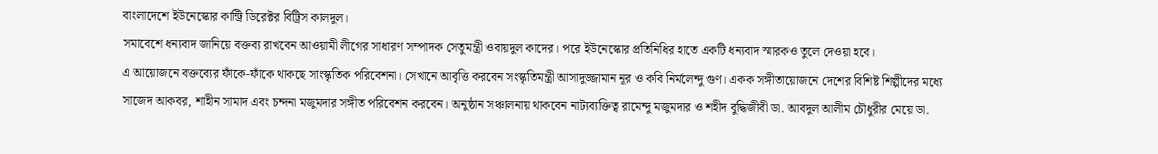বাংলাদেশে ইউনেস্কোর কান্ট্রি ডিরেক্টর বিট্রিস কালদুল।
সমাবেশে ধন্যবাদ জানিয়ে বক্তব্য রাখবেন আওয়ামী লীগের সাধারণ সম্পাদক সেতুমন্ত্রী ওবায়দুল কাদের। পরে ইউনেস্কোর প্রতিনিধির হাতে একটি ধন্যবাদ স্মারকও তুলে দেওয়া হবে।
এ আয়োজনে বক্তব্যের ফাঁকে-ফাঁকে থাকছে সাংস্কৃতিক পরিবেশনা। সেখানে আবৃত্তি করবেন সংস্কৃতিমন্ত্রী আসাদুজ্জামান নূর ও কবি নির্মলেন্দু গুণ। একক সঙ্গীতায়োজনে দেশের বিশিষ্ট শিল্পীদের মধ্যে সাজেদ আকবর, শাহীন সামাদ এবং চন্দনা মজুমদার সঙ্গীত পরিবেশন করবেন। অনুষ্ঠান সঞ্চালনায় থাকবেন নাট্যব্যক্তিত্ব রামেন্দু মজুমদার ও শহীদ বুদ্ধিজীবী ডা. আবদুল আলীম চৌধুরীর মেয়ে ডা.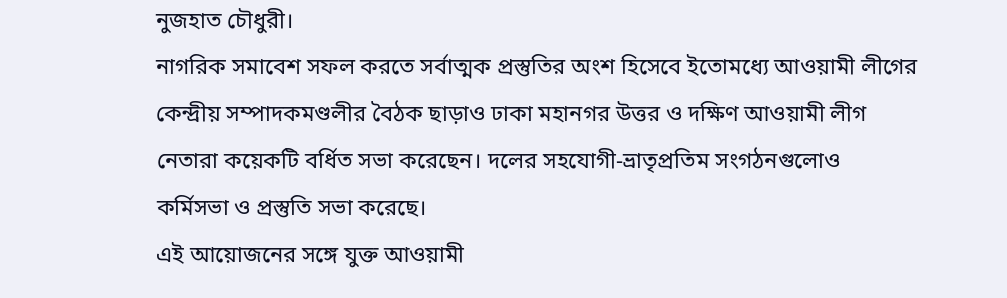নুজহাত চৌধুরী।
নাগরিক সমাবেশ সফল করতে সর্বাত্মক প্রস্তুতির অংশ হিসেবে ইতোমধ্যে আওয়ামী লীগের কেন্দ্রীয় সম্পাদকমণ্ডলীর বৈঠক ছাড়াও ঢাকা মহানগর উত্তর ও দক্ষিণ আওয়ামী লীগ নেতারা কয়েকটি বর্ধিত সভা করেছেন। দলের সহযোগী-ভ্রাতৃপ্রতিম সংগঠনগুলোও কর্মিসভা ও প্রস্তুতি সভা করেছে।
এই আয়োজনের সঙ্গে যুক্ত আওয়ামী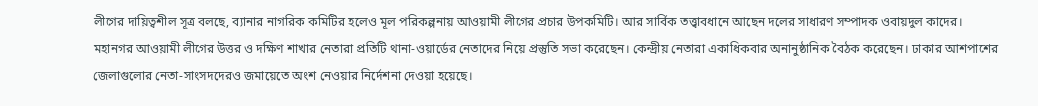লীগের দায়িত্বশীল সূত্র বলছে, ব্যানার নাগরিক কমিটির হলেও মূল পরিকল্পনায় আওয়ামী লীগের প্রচার উপকমিটি। আর সার্বিক তত্ত্বাবধানে আছেন দলের সাধারণ সম্পাদক ওবায়দুল কাদের। মহানগর আওয়ামী লীগের উত্তর ও দক্ষিণ শাখার নেতারা প্রতিটি থানা-ওয়ার্ডের নেতাদের নিয়ে প্রস্তুতি সভা করেছেন। কেন্দ্রীয় নেতারা একাধিকবার অনানুষ্ঠানিক বৈঠক করেছেন। ঢাকার আশপাশের জেলাগুলোর নেতা-সাংসদদেরও জমায়েতে অংশ নেওয়ার নির্দেশনা দেওয়া হয়েছে।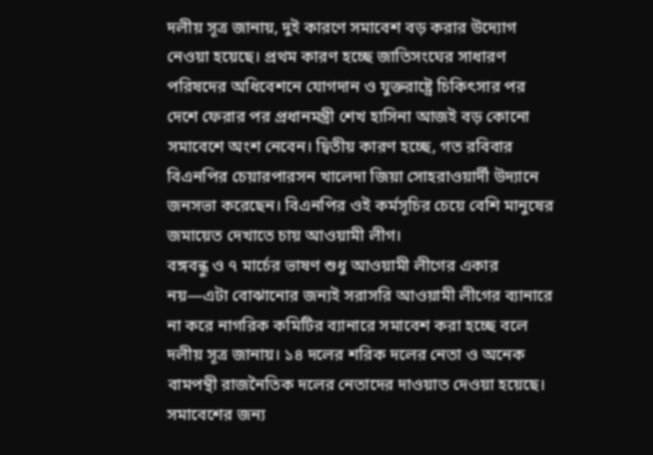দলীয় সূত্র জানায়, দুই কারণে সমাবেশ বড় করার উদ্যোগ নেওয়া হয়েছে। প্রথম কারণ হচ্ছে জাতিসংঘের সাধারণ পরিষদের অধিবেশনে যোগদান ও যুক্তরাষ্ট্রে চিকিৎসার পর দেশে ফেরার পর প্রধানমন্ত্রী শেখ হাসিনা আজই বড় কোনো সমাবেশে অংশ নেবেন। দ্বিতীয় কারণ হচ্ছে, গত রবিবার বিএনপির চেয়ারপারসন খালেদা জিয়া সোহরাওয়ার্দী উদ্যানে জনসভা করেছেন। বিএনপির ওই কর্মসূচির চেয়ে বেশি মানুষের জমায়েত দেখাতে চায় আওয়ামী লীগ।
বঙ্গবন্ধু ও ৭ মার্চের ভাষণ শুধু আওয়ামী লীগের একার নয়—এটা বোঝানোর জন্যই সরাসরি আওয়ামী লীগের ব্যানারে না করে নাগরিক কমিটির ব্যানারে সমাবেশ করা হচ্ছে বলে দলীয় সূত্র জানায়। ১৪ দলের শরিক দলের নেতা ও অনেক বামপন্থী রাজনৈতিক দলের নেতাদের দাওয়াত দেওয়া হয়েছে।
সমাবেশের জন্য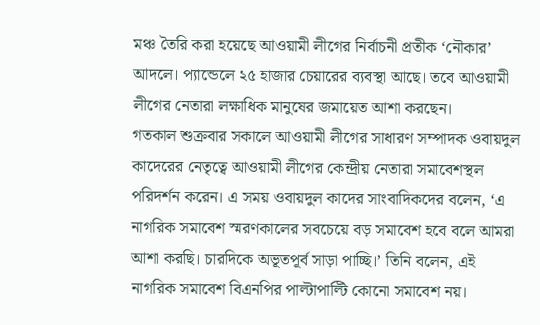মঞ্চ তৈরি করা হয়েছে আওয়ামী লীগের নির্বাচনী প্রতীক ‘নৌকার’ আদলে। প্যান্ডেলে ২৫ হাজার চেয়ারের ব্যবস্থা আছে। তবে আওয়ামী লীগের নেতারা লক্ষাধিক মানুষের জমায়েত আশা করছেন।
গতকাল শুক্রবার সকালে আওয়ামী লীগের সাধারণ সম্পাদক ওবায়দুল কাদেরের নেতৃত্বে আওয়ামী লীগের কেন্দ্রীয় নেতারা সমাবেশস্থল পরিদর্শন করেন। এ সময় ওবায়দুল কাদের সাংবাদিকদের বলেন, ‘এ নাগরিক সমাবেশ স্মরণকালের সবচেয়ে বড় সমাবেশ হবে বলে আমরা আশা করছি। চারদিকে অভূতপূর্ব সাড়া পাচ্ছি।’ তিনি বলেন, এই নাগরিক সমাবেশ বিএনপির পাল্টাপাল্টি কোনো সমাবেশ নয়।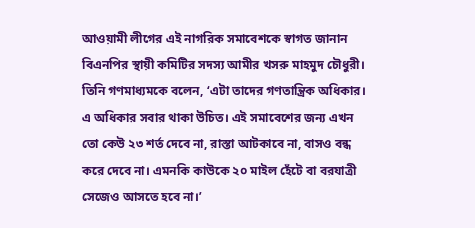আওয়ামী লীগের এই নাগরিক সমাবেশকে স্বাগত জানান বিএনপির স্থায়ী কমিটির সদস্য আমীর খসরু মাহমুদ চৌধুরী। তিনি গণমাধ্যমকে বলেন, ‘এটা তাদের গণতান্ত্রিক অধিকার। এ অধিকার সবার থাকা উচিত। এই সমাবেশের জন্য এখন তো কেউ ২৩ শর্ত দেবে না, রাস্তা আটকাবে না, বাসও বন্ধ করে দেবে না। এমনকি কাউকে ২০ মাইল হেঁটে বা বরযাত্রী সেজেও আসতে হবে না।’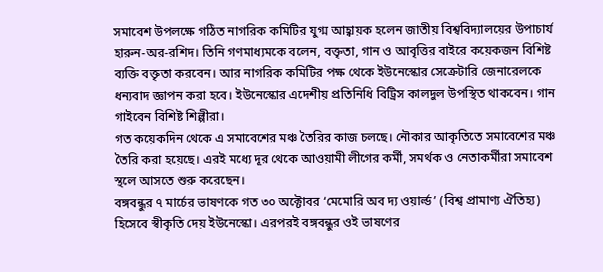সমাবেশ উপলক্ষে গঠিত নাগরিক কমিটির যুগ্ম আহ্বায়ক হলেন জাতীয় বিশ্ববিদ্যালয়ের উপাচার্য হারুন-অর-রশিদ। তিনি গণমাধ্যমকে বলেন, বক্তৃতা, গান ও আবৃত্তির বাইরে কয়েকজন বিশিষ্ট ব্যক্তি বক্তৃতা করবেন। আর নাগরিক কমিটির পক্ষ থেকে ইউনেস্কোর সেক্রেটারি জেনারেলকে ধন্যবাদ জ্ঞাপন করা হবে। ইউনেস্কোর এদেশীয় প্রতিনিধি বিট্রিস কালদুল উপস্থিত থাকবেন। গান গাইবেন বিশিষ্ট শিল্পীরা।
গত কয়েকদিন থেকে এ সমাবেশের মঞ্চ তৈরির কাজ চলছে। নৌকার আকৃতিতে সমাবেশের মঞ্চ তৈরি করা হয়েছে। এরই মধ্যে দূর থেকে আওয়ামী লীগের কর্মী, সমর্থক ও নেতাকর্মীরা সমাবেশ স্থলে আসতে শুরু করেছেন।
বঙ্গবন্ধুর ৭ মার্চের ভাষণকে গত ৩০ অক্টোবর ‘মেমোরি অব দ্য ওয়ার্ল্ড’ (বিশ্ব প্রামাণ্য ঐতিহ্য) হিসেবে স্বীকৃতি দেয় ইউনেস্কো। এরপরই বঙ্গবন্ধুর ওই ভাষণের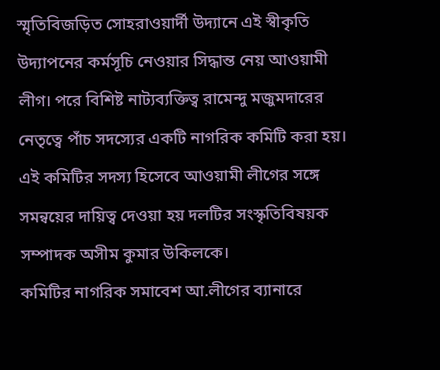স্মৃতিবিজড়িত সোহরাওয়ার্দী উদ্যানে এই স্বীকৃতি উদ্যাপনের কর্মসূচি নেওয়ার সিদ্ধান্ত নেয় আওয়ামী লীগ। পরে বিশিষ্ট নাট্যব্যক্তিত্ব রামেন্দু মজুমদারের নেতৃত্বে পাঁচ সদস্যের একটি নাগরিক কমিটি করা হয়। এই কমিটির সদস্য হিসেবে আওয়ামী লীগের সঙ্গে সমন্বয়ের দায়িত্ব দেওয়া হয় দলটির সংস্কৃতিবিষয়ক সম্পাদক অসীম কুমার উকিলকে।
কমিটির নাগরিক সমাবেশ আ.লীগের ব্যানারে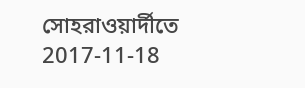সোহরাওয়ার্দীতে 2017-11-18